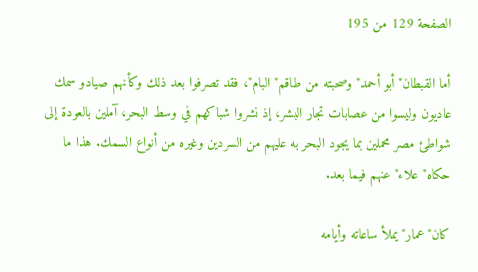الصفحة 129 من 195

أما القبطان"أبو أحمد"وصحبته من طاقم"البام"، فقد تصرفوا بعد ذلك وكأنهم صيادو سمك عاديون وليسوا من عصابات تجار البشر، إذ نشروا شباكهم في وسط البحر، آملين بالعودة إلى شواطئ مصر محملين بما يجود البحر به عليهم من السردين وغيره من أنواع السمك. هذا ما حكاه"علاء"عنهم فيما بعد.

كان"عمار"يملأ ساعاته وأيامه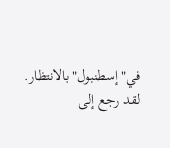في"إسطنبول"بالانتظار. لقد رجع إلى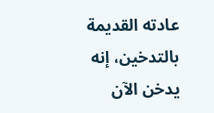عادته القديمة بالتدخين، إنه يدخن الآن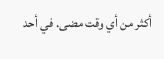أكثر من أي وقت مضى. في أحد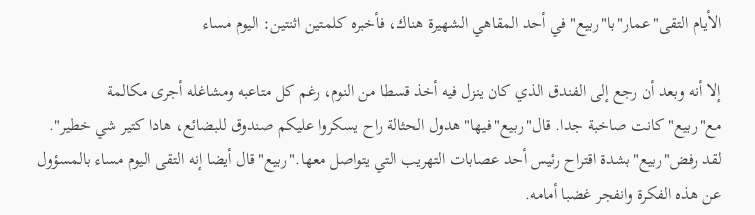الأيام التقى"عمار"با"ربيع"في أحد المقاهي الشهيرة هناك، فأخبره كلمتين اثنتين: اليوم مساء

إلا أنه وبعد أن رجع إلى الفندق الذي كان ينزل فيه أخذ قسطا من النوم، رغم كل متاعبه ومشاغله أجرى مكالمة مع"ربيع"كانت صاخبة جدا. قال"ربيع"فيها"هدول الحثالة راح يسكروا عليکم صندوق للبضائع، هادا كتير شي خطير". لقد رفض"ربيع"بشدة اقتراح رئيس أحد عصابات التهريب التي يتواصل معها."ربيع"قال أيضا إنه التقى اليوم مساء بالمسؤول عن هذه الفكرة وانفجر غضبا أمامه.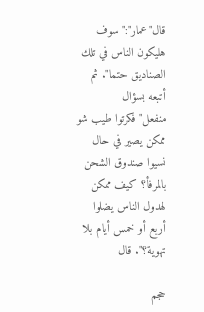قال"عمار":"سوف هليكون الناس في تلك الصناديق حتما". ثم أتبعه بسؤال منفعل"فكرتوا طيب شو ممكن يصير في حال نسيوا صندوق الشحن بالمرفأ؟ كيف ممكن لهدول الناس يضلوا أربع أو خمس أيام بلا تهوية؟". قال

حجم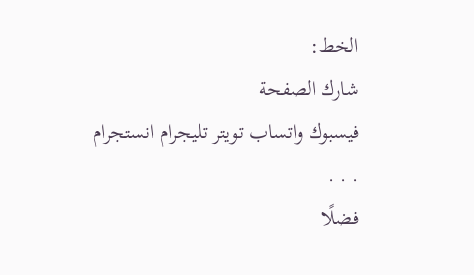الخط:
شارك الصفحة
فيسبوك واتساب تويتر تليجرام انستجرام
. . .
فضلًا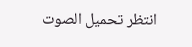انتظر تحميل الصوت